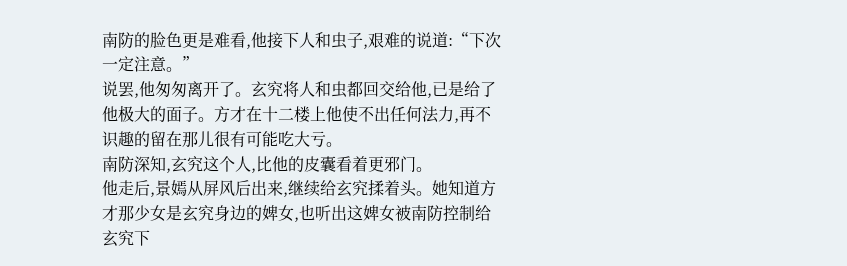南防的脸色更是难看,他接下人和虫子,艰难的说道:“下次一定注意。”
说罢,他匆匆离开了。玄究将人和虫都回交给他,已是给了他极大的面子。方才在十二楼上他使不出任何法力,再不识趣的留在那儿很有可能吃大亏。
南防深知,玄究这个人,比他的皮囊看着更邪门。
他走后,景嫣从屏风后出来,继续给玄究揉着头。她知道方才那少女是玄究身边的婢女,也听出这婢女被南防控制给玄究下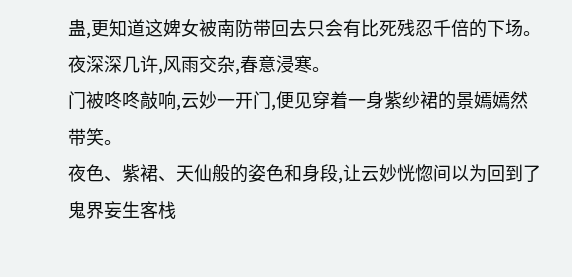蛊,更知道这婢女被南防带回去只会有比死残忍千倍的下场。
夜深深几许,风雨交杂,春意浸寒。
门被咚咚敲响,云妙一开门,便见穿着一身紫纱裙的景嫣嫣然带笑。
夜色、紫裙、天仙般的姿色和身段,让云妙恍惚间以为回到了鬼界妄生客栈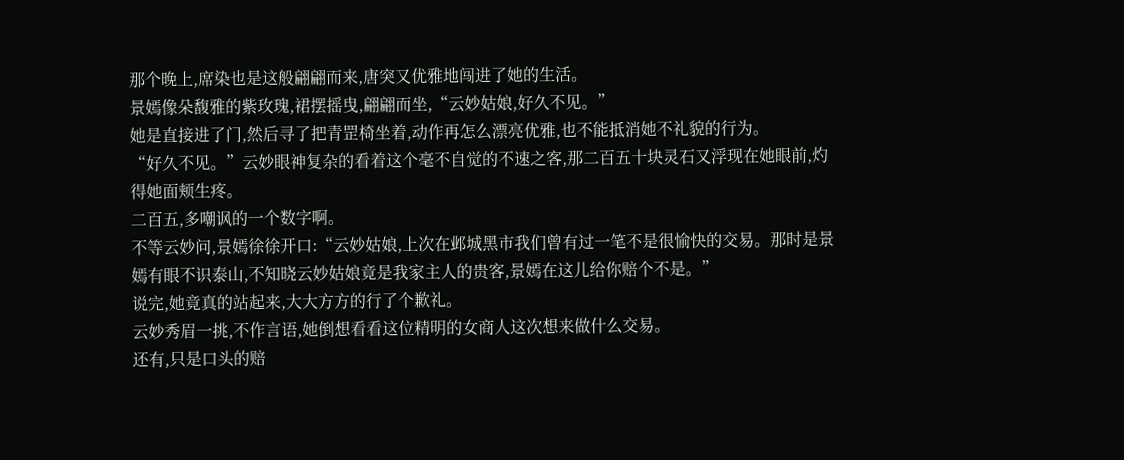那个晚上,席染也是这般翩翩而来,唐突又优雅地闯进了她的生活。
景嫣像朵馥雅的紫玫瑰,裙摆摇曳,翩翩而坐,“云妙姑娘,好久不见。”
她是直接进了门,然后寻了把青罡椅坐着,动作再怎么漂亮优雅,也不能抵消她不礼貌的行为。
“好久不见。”云妙眼神复杂的看着这个毫不自觉的不速之客,那二百五十块灵石又浮现在她眼前,灼得她面颊生疼。
二百五,多嘲讽的一个数字啊。
不等云妙问,景嫣徐徐开口:“云妙姑娘,上次在邺城黑市我们曾有过一笔不是很愉快的交易。那时是景嫣有眼不识泰山,不知晓云妙姑娘竟是我家主人的贵客,景嫣在这儿给你赔个不是。”
说完,她竟真的站起来,大大方方的行了个歉礼。
云妙秀眉一挑,不作言语,她倒想看看这位精明的女商人这次想来做什么交易。
还有,只是口头的赔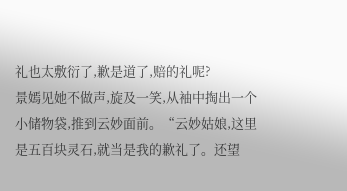礼也太敷衍了,歉是道了,赔的礼呢?
景嫣见她不做声,旋及一笑,从袖中掏出一个小储物袋,推到云妙面前。“云妙姑娘,这里是五百块灵石,就当是我的歉礼了。还望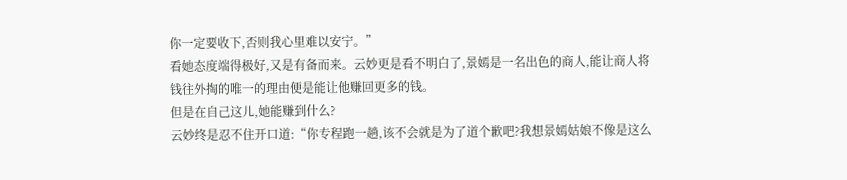你一定要收下,否则我心里难以安宁。”
看她态度端得极好,又是有备而来。云妙更是看不明白了,景嫣是一名出色的商人,能让商人将钱往外掏的唯一的理由便是能让他赚回更多的钱。
但是在自己这儿,她能赚到什么?
云妙终是忍不住开口道:“你专程跑一趟,该不会就是为了道个歉吧?我想景嫣姑娘不像是这么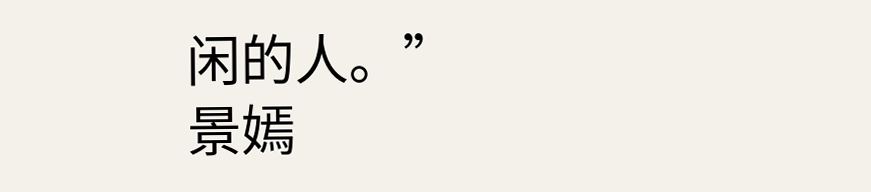闲的人。”
景嫣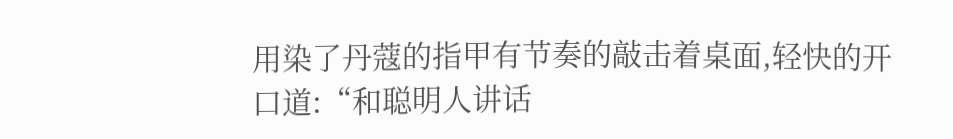用染了丹蔻的指甲有节奏的敲击着桌面,轻快的开口道:“和聪明人讲话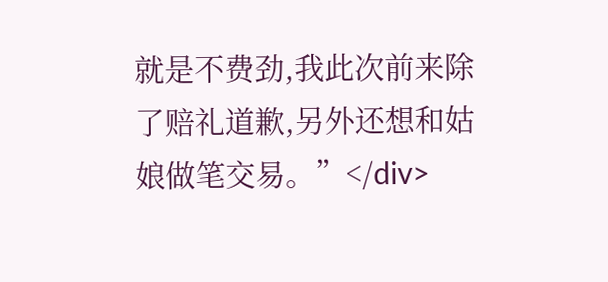就是不费劲,我此次前来除了赔礼道歉,另外还想和姑娘做笔交易。”</div>